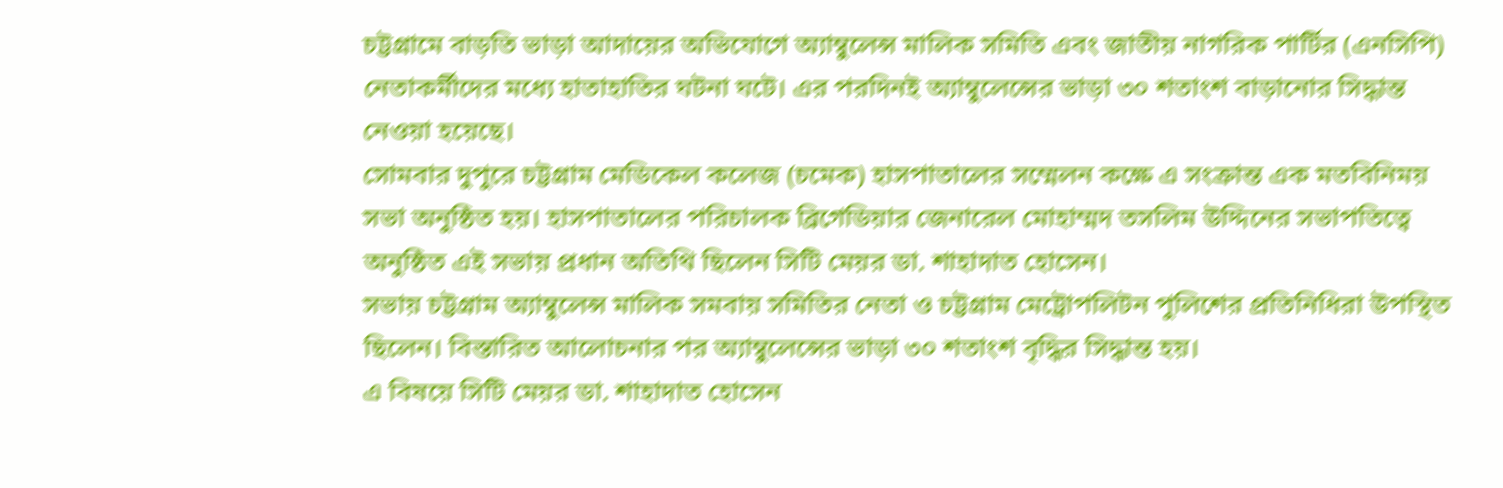চট্টগ্রামে বাড়তি ভাড়া আদায়ের অভিযোগে অ্যাম্বুলেন্স মালিক সমিতি এবং জাতীয় নাগরিক পার্টির (এনসিপি) নেতাকর্মীদের মধ্যে হাতাহাতির ঘটনা ঘটে। এর পরদিনই অ্যাম্বুলেন্সের ভাড়া ৩০ শতাংশ বাড়ানোর সিদ্ধান্ত নেওয়া হয়েছে।
সোমবার দুপুরে চট্টগ্রাম মেডিকেল কলেজ (চমেক) হাসপাতালের সম্মেলন কক্ষে এ সংক্রান্ত এক মতবিনিময় সভা অনুষ্ঠিত হয়। হাসপাতালের পরিচালক ব্রিগেডিয়ার জেনারেল মোহাম্মদ তসলিম উদ্দিনের সভাপতিত্বে অনুষ্ঠিত এই সভায় প্রধান অতিথি ছিলেন সিটি মেয়র ডা. শাহাদাত হোসেন।
সভায় চট্টগ্রাম অ্যাম্বুলেন্স মালিক সমবায় সমিতির নেতা ও চট্টগ্রাম মেট্রোপলিটন পুলিশের প্রতিনিধিরা উপস্থিত ছিলেন। বিস্তারিত আলোচনার পর অ্যাম্বুলেন্সের ভাড়া ৩০ শতাংশ বৃদ্ধির সিদ্ধান্ত হয়।
এ বিষয়ে সিটি মেয়র ডা. শাহাদাত হোসেন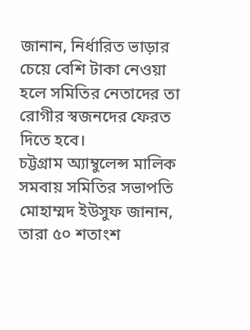জানান, নির্ধারিত ভাড়ার চেয়ে বেশি টাকা নেওয়া হলে সমিতির নেতাদের তা রোগীর স্বজনদের ফেরত দিতে হবে।
চট্টগ্রাম অ্যাম্বুলেন্স মালিক সমবায় সমিতির সভাপতি মোহাম্মদ ইউসুফ জানান, তারা ৫০ শতাংশ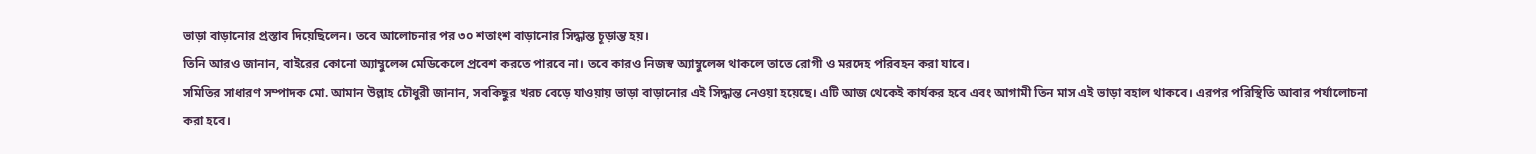ভাড়া বাড়ানোর প্রস্তাব দিয়েছিলেন। তবে আলোচনার পর ৩০ শতাংশ বাড়ানোর সিদ্ধান্ত চূড়ান্ত হয়।
তিনি আরও জানান, বাইরের কোনো অ্যাম্বুলেন্স মেডিকেলে প্রবেশ করতে পারবে না। তবে কারও নিজস্ব অ্যাম্বুলেন্স থাকলে তাতে রোগী ও মরদেহ পরিবহন করা যাবে।
সমিতির সাধারণ সম্পাদক মো. আমান উল্লাহ চৌধুরী জানান, সবকিছুর খরচ বেড়ে যাওয়ায় ভাড়া বাড়ানোর এই সিদ্ধান্ত নেওয়া হয়েছে। এটি আজ থেকেই কার্যকর হবে এবং আগামী তিন মাস এই ভাড়া বহাল থাকবে। এরপর পরিস্থিতি আবার পর্যালোচনা করা হবে।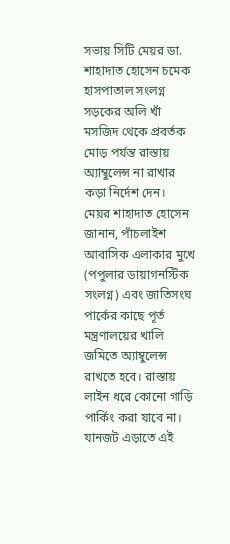সভায় সিটি মেয়র ডা. শাহাদাত হোসেন চমেক হাসপাতাল সংলগ্ন সড়কের অলি খাঁ মসজিদ থেকে প্রবর্তক মোড় পর্যন্ত রাস্তায় অ্যাম্বুলেন্স না রাখার কড়া নির্দেশ দেন।
মেয়র শাহাদাত হোসেন জানান, পাঁচলাইশ আবাসিক এলাকার মুখে (পপুলার ডায়াগনস্টিক সংলগ্ন) এবং জাতিসংঘ পার্কের কাছে পূর্ত মন্ত্রণালয়ের খালি জমিতে অ্যাম্বুলেন্স রাখতে হবে। রাস্তায় লাইন ধরে কোনো গাড়ি পার্কিং করা যাবে না। যানজট এড়াতে এই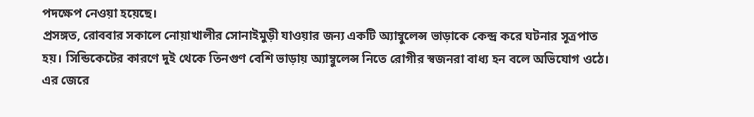পদক্ষেপ নেওয়া হয়েছে।
প্রসঙ্গত, রোববার সকালে নোয়াখালীর সোনাইমুড়ী যাওয়ার জন্য একটি অ্যাম্বুলেন্স ভাড়াকে কেন্দ্র করে ঘটনার সূত্রপাত হয়। সিন্ডিকেটের কারণে দুই থেকে তিনগুণ বেশি ভাড়ায় অ্যাম্বুলেন্স নিতে রোগীর স্বজনরা বাধ্য হন বলে অভিযোগ ওঠে। এর জেরে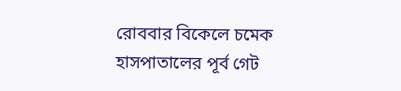রোববার বিকেলে চমেক হাসপাতালের পূর্ব গেট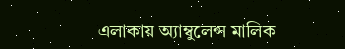এলাকায় অ্যাম্বুলেন্স মালিক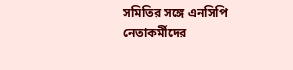সমিতির সঙ্গে এনসিপি নেতাকর্মীদের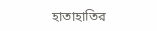হাতাহাতির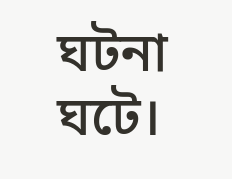ঘটনা ঘটে।